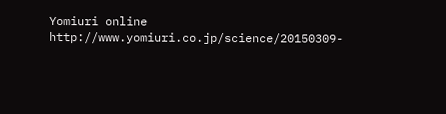Yomiuri online
http://www.yomiuri.co.jp/science/20150309-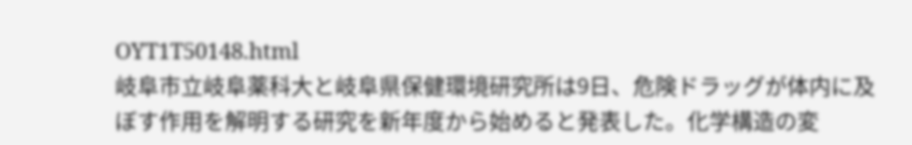OYT1T50148.html
岐阜市立岐阜薬科大と岐阜県保健環境研究所は9日、危険ドラッグが体内に及ぼす作用を解明する研究を新年度から始めると発表した。化学構造の変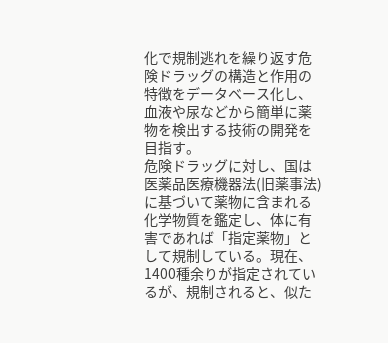化で規制逃れを繰り返す危険ドラッグの構造と作用の特徴をデータベース化し、血液や尿などから簡単に薬物を検出する技術の開発を目指す。
危険ドラッグに対し、国は医薬品医療機器法(旧薬事法)に基づいて薬物に含まれる化学物質を鑑定し、体に有害であれば「指定薬物」として規制している。現在、1400種余りが指定されているが、規制されると、似た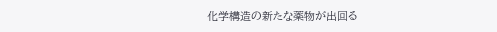化学構造の新たな薬物が出回る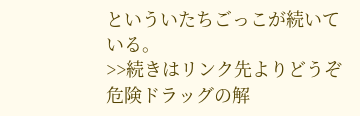といういたちごっこが続いている。
>>続きはリンク先よりどうぞ 危険ドラッグの解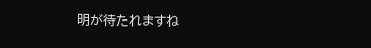明が待たれますね